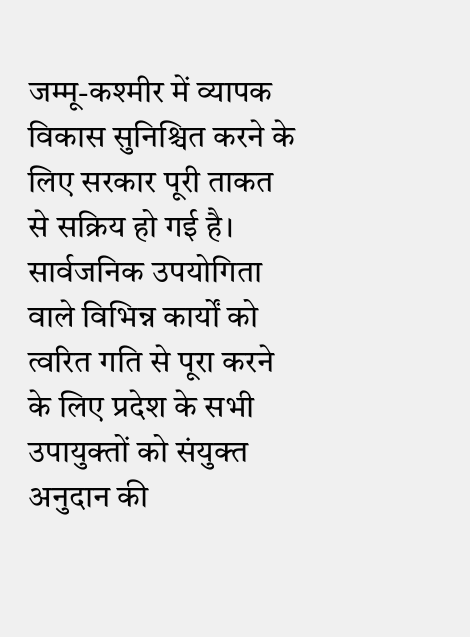जम्मू-कश्मीर में व्यापक विकास सुनिश्चित करने के लिए सरकार पूरी ताकत से सक्रिय हो गई है। सार्वजनिक उपयोगिता वाले विभिन्न कार्यों को त्वरित गति से पूरा करने के लिए प्रदेश के सभी उपायुक्तों को संयुक्त अनुदान की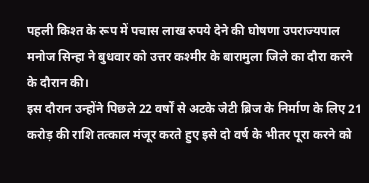पहली किश्त के रूप में पचास लाख रुपये देने की घोषणा उपराज्यपाल मनोज सिन्हा ने बुधवार को उत्तर कश्मीर के बारामुला जिले का दौरा करने के दौरान की।
इस दौरान उन्होंने पिछले 22 वर्षों से अटके जेटी ब्रिज के निर्माण के लिए 21 करोड़ की राशि तत्काल मंजूर करते हुए इसे दो वर्ष के भीतर पूरा करने को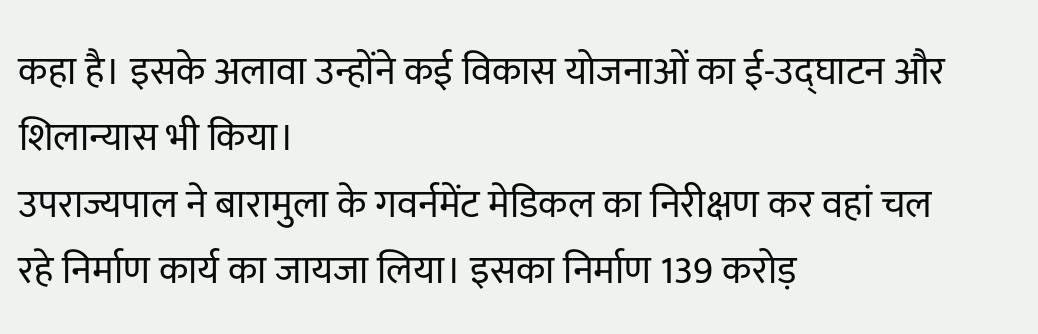कहा है। इसके अलावा उन्होंने कई विकास योजनाओं का ई-उद्घाटन और शिलान्यास भी किया।
उपराज्यपाल ने बारामुला के गवर्नमेंट मेडिकल का निरीक्षण कर वहां चल रहे निर्माण कार्य का जायजा लिया। इसका निर्माण 139 करोड़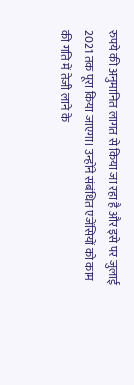रुपये की अनुमानित लागत से किया जा रहा है और इसे पर जुलाई 2021 तक पूरा किया जाएगा। उन्होंने संबंधित एजेंसियों को काम की गति में तेजी लाने के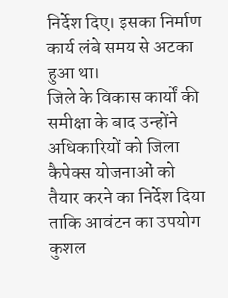निर्देश दिए। इसका निर्माण कार्य लंबे समय से अटका हुआ था।
जिले के विकास कार्यों की समीक्षा के बाद उन्होंने अधिकारियों को जिला कैपेक्स योजनाओं को तैयार करने का निर्देश दिया ताकि आवंटन का उपयोग कुशल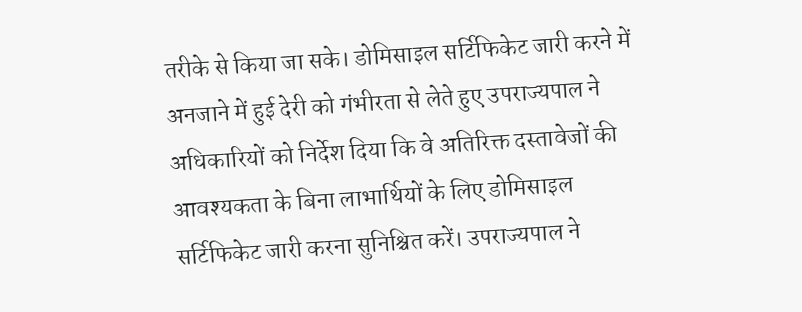तरीके से किया जा सके। डोमिसाइल सर्टिफिकेट जारी करने में अनजाने में हुई देरी को गंभीरता से लेते हुए उपराज्यपाल ने अधिकारियों को निर्देश दिया कि वे अतिरिक्त दस्तावेजों की आवश्यकता के बिना लाभार्थियों के लिए डोमिसाइल सर्टिफिकेट जारी करना सुनिश्चित करें। उपराज्यपाल ने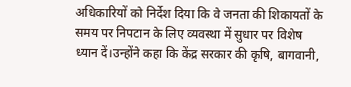अधिकारियों को निर्देश दिया कि वे जनता की शिकायतों के समय पर निपटान के लिए व्यवस्था में सुधार पर विशेष ध्यान दें।उन्होंने कहा कि केंद्र सरकार की कृषि, बागवानी,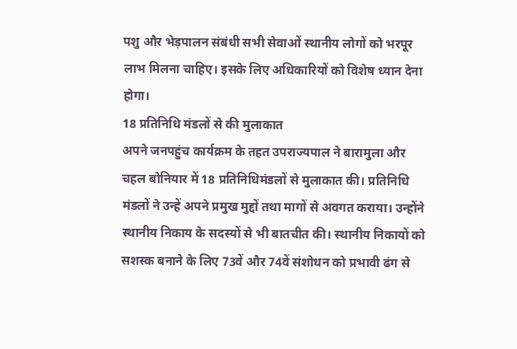पशु और भेड़पालन संबंधी सभी सेवाओं स्थानीय लोगों को भरपूर लाभ मिलना चाहिए। इसके लिए अधिकारियों को विशेष ध्यान देना होगा।
18 प्रतिनिधि मंडलों से की मुलाकात
अपने जनपहुंच कार्यक्रम के तहत उपराज्यपाल ने बारामुला और चहल बोनियार में 18 प्रतिनिधिमंडलों से मुलाकात की। प्रतिनिधि मंडलों ने उन्हें अपने प्रमुख मुद्दों तथा मागों से अवगत कराया। उन्होंने स्थानीय निकाय के सदस्यों से भी बातचीत की। स्थानीय निकायों को सशस्क बनाने के लिए 73वें और 74वें संशोधन को प्रभावी ढंग से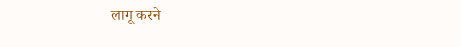लागू करने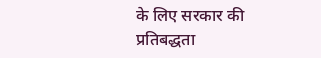के लिए सरकार की प्रतिबद्धता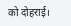को दोहराई।